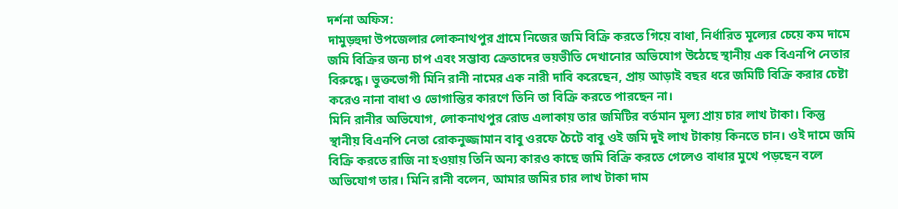দর্শনা অফিস:
দামুড়হুদা উপজেলার লোকনাথপুর গ্রামে নিজের জমি বিক্রি করতে গিয়ে বাধা, নির্ধারিত মূল্যের চেয়ে কম দামে জমি বিক্রির জন্য চাপ এবং সম্ভাব্য ক্রেতাদের ভয়ভীতি দেখানোর অভিযোগ উঠেছে স্থানীয় এক বিএনপি নেতার বিরুদ্ধে। ভুক্তভোগী মিনি রানী নামের এক নারী দাবি করেছেন, প্রায় আড়াই বছর ধরে জমিটি বিক্রি করার চেষ্টা করেও নানা বাধা ও ভোগান্তির কারণে তিনি তা বিক্রি করতে পারছেন না।
মিনি রানীর অভিযোগ, লোকনাথপুর রোড এলাকায় তার জমিটির বর্তমান মূল্য প্রায় চার লাখ টাকা। কিন্তু স্থানীয় বিএনপি নেতা রোকনুজ্জামান বাবু ওরফে চৈটে বাবু ওই জমি দুই লাখ টাকায় কিনতে চান। ওই দামে জমি বিক্রি করতে রাজি না হওয়ায় তিনি অন্য কারও কাছে জমি বিক্রি করতে গেলেও বাধার মুখে পড়ছেন বলে অভিযোগ তার। মিনি রানী বলেন, আমার জমির চার লাখ টাকা দাম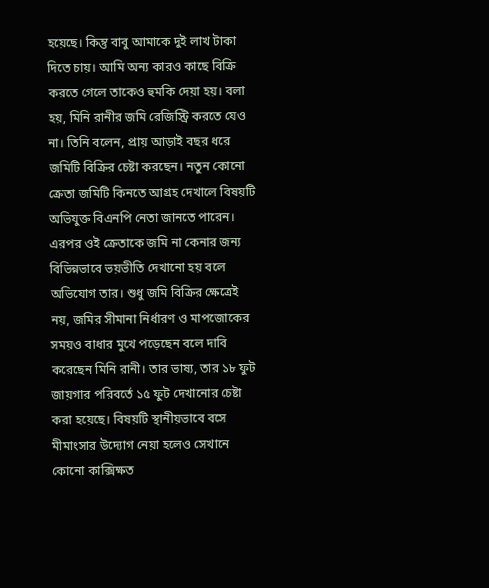হয়েছে। কিন্তু বাবু আমাকে দুই লাখ টাকা দিতে চায়। আমি অন্য কারও কাছে বিক্রি করতে গেলে তাকেও হুমকি দেয়া হয়। বলা হয়, মিনি রানীর জমি রেজিস্ট্রি করতে যেও না। তিনি বলেন, প্রায় আড়াই বছর ধরে জমিটি বিক্রির চেষ্টা করছেন। নতুন কোনো ক্রেতা জমিটি কিনতে আগ্রহ দেখালে বিষয়টি অভিযুক্ত বিএনপি নেতা জানতে পারেন। এরপর ওই ক্রেতাকে জমি না কেনার জন্য বিভিন্নভাবে ভয়ভীতি দেখানো হয় বলে অভিযোগ তার। শুধু জমি বিক্রির ক্ষেত্রেই নয়, জমির সীমানা নির্ধারণ ও মাপজোকের সময়ও বাধার মুখে পড়েছেন বলে দাবি করেছেন মিনি রানী। তার ভাষ্য, তার ১৮ ফুট জায়গার পরিবর্তে ১৫ ফুট দেখানোর চেষ্টা করা হয়েছে। বিষয়টি স্থানীয়ভাবে বসে মীমাংসার উদ্যোগ নেয়া হলেও সেখানে কোনো কাক্সিক্ষত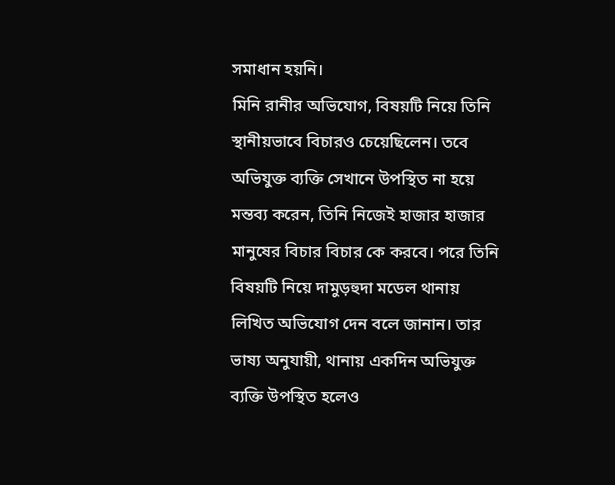সমাধান হয়নি।
মিনি রানীর অভিযোগ, বিষয়টি নিয়ে তিনি স্থানীয়ভাবে বিচারও চেয়েছিলেন। তবে অভিযুক্ত ব্যক্তি সেখানে উপস্থিত না হয়ে মন্তব্য করেন, তিনি নিজেই হাজার হাজার মানুষের বিচার বিচার কে করবে। পরে তিনি বিষয়টি নিয়ে দামুড়হুদা মডেল থানায় লিখিত অভিযোগ দেন বলে জানান। তার ভাষ্য অনুযায়ী, থানায় একদিন অভিযুক্ত ব্যক্তি উপস্থিত হলেও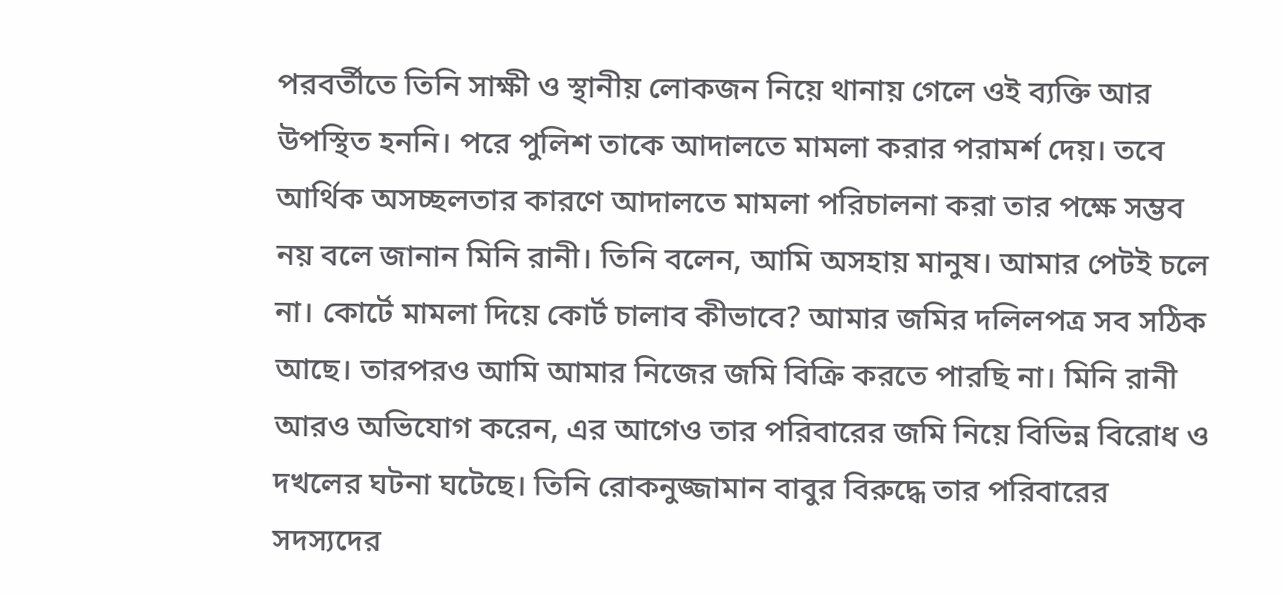পরবর্তীতে তিনি সাক্ষী ও স্থানীয় লোকজন নিয়ে থানায় গেলে ওই ব্যক্তি আর উপস্থিত হননি। পরে পুলিশ তাকে আদালতে মামলা করার পরামর্শ দেয়। তবে আর্থিক অসচ্ছলতার কারণে আদালতে মামলা পরিচালনা করা তার পক্ষে সম্ভব নয় বলে জানান মিনি রানী। তিনি বলেন, আমি অসহায় মানুষ। আমার পেটই চলে না। কোর্টে মামলা দিয়ে কোর্ট চালাব কীভাবে? আমার জমির দলিলপত্র সব সঠিক আছে। তারপরও আমি আমার নিজের জমি বিক্রি করতে পারছি না। মিনি রানী আরও অভিযোগ করেন, এর আগেও তার পরিবারের জমি নিয়ে বিভিন্ন বিরোধ ও দখলের ঘটনা ঘটেছে। তিনি রোকনুজ্জামান বাবুর বিরুদ্ধে তার পরিবারের সদস্যদের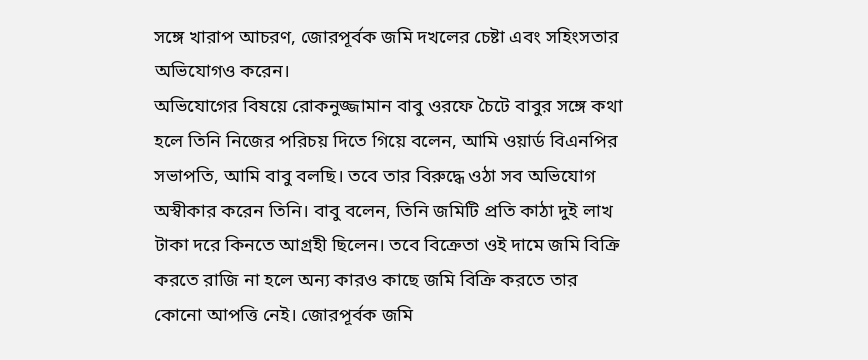সঙ্গে খারাপ আচরণ, জোরপূর্বক জমি দখলের চেষ্টা এবং সহিংসতার অভিযোগও করেন।
অভিযোগের বিষয়ে রোকনুজ্জামান বাবু ওরফে চৈটে বাবুর সঙ্গে কথা হলে তিনি নিজের পরিচয় দিতে গিয়ে বলেন, আমি ওয়ার্ড বিএনপির সভাপতি, আমি বাবু বলছি। তবে তার বিরুদ্ধে ওঠা সব অভিযোগ অস্বীকার করেন তিনি। বাবু বলেন, তিনি জমিটি প্রতি কাঠা দুই লাখ টাকা দরে কিনতে আগ্রহী ছিলেন। তবে বিক্রেতা ওই দামে জমি বিক্রি করতে রাজি না হলে অন্য কারও কাছে জমি বিক্রি করতে তার কোনো আপত্তি নেই। জোরপূর্বক জমি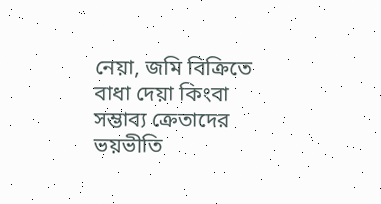নেয়া, জমি বিক্রিতে বাধা দেয়া কিংবা সম্ভাব্য ক্রেতাদের ভয়ভীতি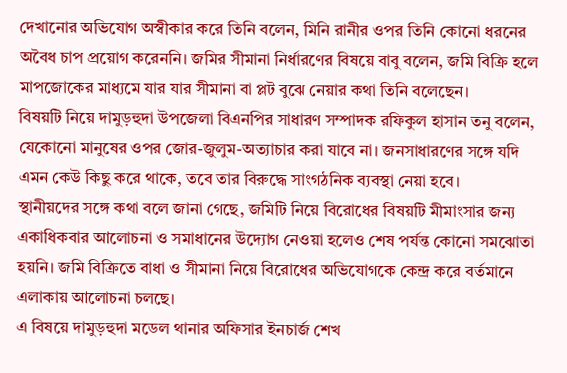দেখানোর অভিযোগ অস্বীকার করে তিনি বলেন, মিনি রানীর ওপর তিনি কোনো ধরনের অবৈধ চাপ প্রয়োগ করেননি। জমির সীমানা নির্ধারণের বিষয়ে বাবু বলেন, জমি বিক্রি হলে মাপজোকের মাধ্যমে যার যার সীমানা বা প্লট বুঝে নেয়ার কথা তিনি বলেছেন।
বিষয়টি নিয়ে দামুড়হুদা উপজেলা বিএনপির সাধারণ সম্পাদক রফিকুল হাসান তনু বলেন, যেকোনো মানুষের ওপর জোর-জুলুম-অত্যাচার করা যাবে না। জনসাধারণের সঙ্গে যদি এমন কেউ কিছু করে থাকে, তবে তার বিরুদ্ধে সাংগঠনিক ব্যবস্থা নেয়া হবে।
স্থানীয়দের সঙ্গে কথা বলে জানা গেছে, জমিটি নিয়ে বিরোধের বিষয়টি মীমাংসার জন্য একাধিকবার আলোচনা ও সমাধানের উদ্যোগ নেওয়া হলেও শেষ পর্যন্ত কোনো সমঝোতা হয়নি। জমি বিক্রিতে বাধা ও সীমানা নিয়ে বিরোধের অভিযোগকে কেন্দ্র করে বর্তমানে এলাকায় আলোচনা চলছে।
এ বিষয়ে দামুড়হুদা মডেল থানার অফিসার ইনচার্জ শেখ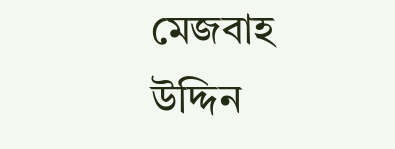মেজবাহ উদ্দিন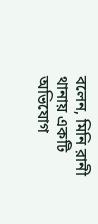বলেন, মিনি রানী থানায় একটি অভিযোগ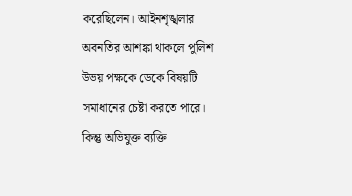করেছিলেন। আইনশৃঙ্খলার অবনতির আশঙ্কা থাকলে পুলিশ উভয় পক্ষকে ডেকে বিষয়টি সমাধানের চেষ্টা করতে পারে। কিন্তু অভিযুক্ত ব্যক্তি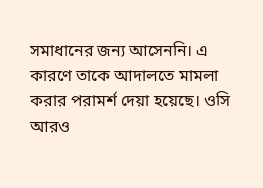সমাধানের জন্য আসেননি। এ কারণে তাকে আদালতে মামলা করার পরামর্শ দেয়া হয়েছে। ওসি আরও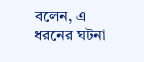বলেন, এ ধরনের ঘটনা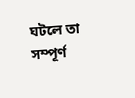ঘটলে তা সম্পূর্ণ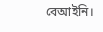বেআইনি।